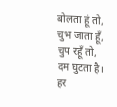बोलता हूं तो,
चुभ जाता हूँ,
चुप रहूँ तो,
दम घुटता है।
हर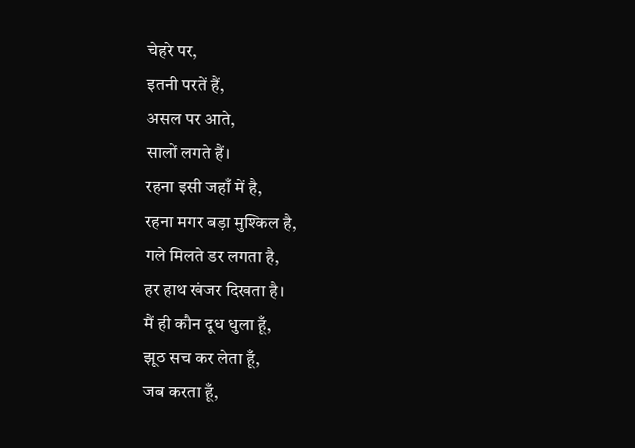चेहरे पर,
इतनी परतें हैं,
असल पर आते,
सालों लगते हैं।
रहना इसी जहाँ में है,
रहना मगर बड़ा मुश्किल है,
गले मिलते डर लगता है,
हर हाथ खंजर दिखता है।
मैं ही कौन दूध धुला हूँ,
झूठ सच कर लेता हूँ,
जब करता हूँ,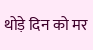थोड़े दिन को मर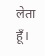लेता हूँ।